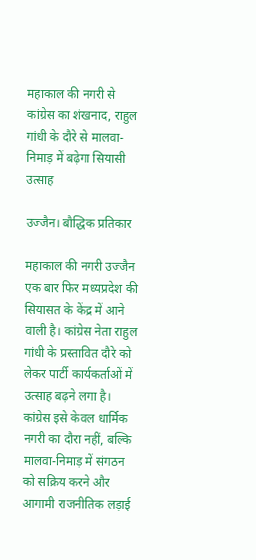महाकाल की नगरी से कांग्रेस का शंखनाद, राहुल गांधी के दौरे से मालवा-निमाड़ में बढ़ेगा सियासी उत्साह

उज्जैन। बौद्धिक प्रतिकार

महाकाल की नगरी उज्जैन एक बार फिर मध्यप्रदेश की सियासत के केंद्र में आने वाली है। कांग्रेस नेता राहुल गांधी के प्रस्तावित दौरे को लेकर पार्टी कार्यकर्ताओं में उत्साह बढ़ने लगा है। कांग्रेस इसे केवल धार्मिक नगरी का दौरा नहीं, बल्कि मालवा-निमाड़ में संगठन को सक्रिय करने और आगामी राजनीतिक लड़ाई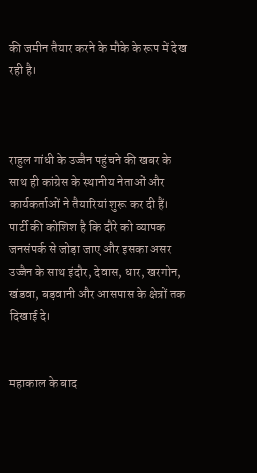की जमीन तैयार करने के मौके के रूप में देख रही है।



राहुल गांधी के उज्जैन पहुंचने की खबर के साथ ही कांग्रेस के स्थानीय नेताओं और कार्यकर्ताओं ने तैयारियां शुरू कर दी हैं। पार्टी की कोशिश है कि दौरे को व्यापक जनसंपर्क से जोड़ा जाए और इसका असर उज्जैन के साथ इंदौर, देवास, धार, खरगोन, खंडवा, बड़वानी और आसपास के क्षेत्रों तक दिखाई दे।


महाकाल के बाद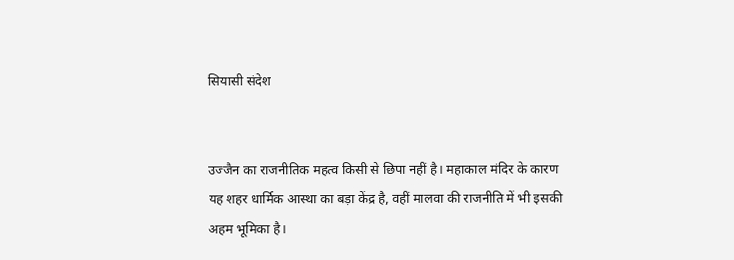सियासी संदेश


उज्जैन का राजनीतिक महत्व किसी से छिपा नहीं है। महाकाल मंदिर के कारण यह शहर धार्मिक आस्था का बड़ा केंद्र है, वहीं मालवा की राजनीति में भी इसकी अहम भूमिका है।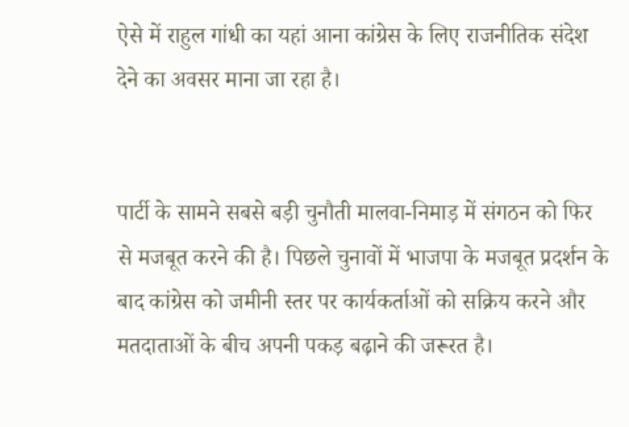ऐसे में राहुल गांधी का यहां आना कांग्रेस के लिए राजनीतिक संदेश देने का अवसर माना जा रहा है।


पार्टी के सामने सबसे बड़ी चुनौती मालवा-निमाड़ में संगठन को फिर से मजबूत करने की है। पिछले चुनावों में भाजपा के मजबूत प्रदर्शन के बाद कांग्रेस को जमीनी स्तर पर कार्यकर्ताओं को सक्रिय करने और मतदाताओं के बीच अपनी पकड़ बढ़ाने की जरूरत है।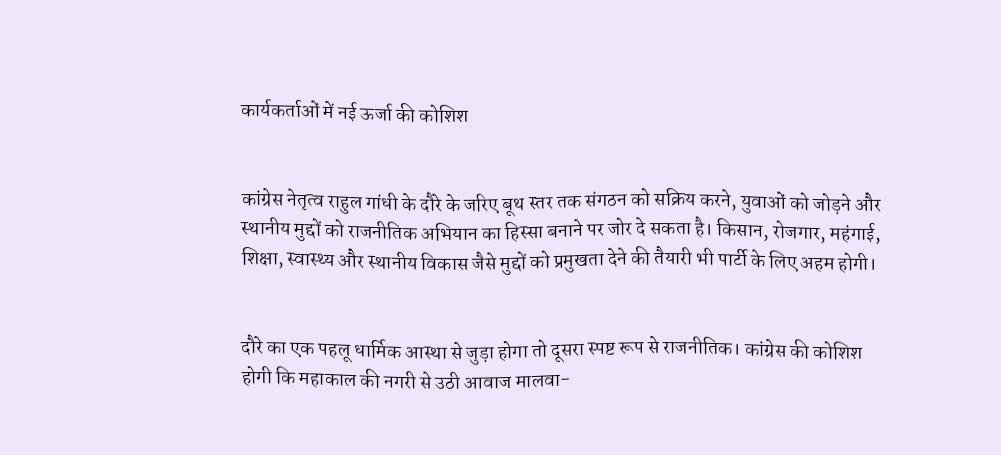कार्यकर्ताओं में नई ऊर्जा की कोशिश


कांग्रेस नेतृत्व राहुल गांधी के दौरे के जरिए बूथ स्तर तक संगठन को सक्रिय करने, युवाओं को जोड़ने और स्थानीय मुद्दों को राजनीतिक अभियान का हिस्सा बनाने पर जोर दे सकता है। किसान, रोजगार, महंगाई, शिक्षा, स्वास्थ्य और स्थानीय विकास जैसे मुद्दों को प्रमुखता देने की तैयारी भी पार्टी के लिए अहम होगी।


दौरे का एक पहलू धार्मिक आस्था से जुड़ा होगा तो दूसरा स्पष्ट रूप से राजनीतिक। कांग्रेस की कोशिश होगी कि महाकाल की नगरी से उठी आवाज मालवा-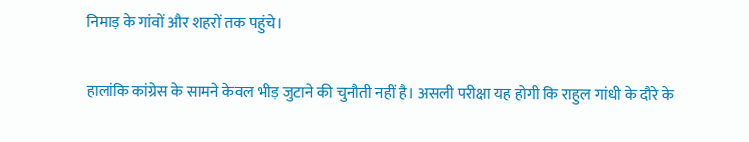निमाड़ के गांवों और शहरों तक पहुंचे।


हालांकि कांग्रेस के सामने केवल भीड़ जुटाने की चुनौती नहीं है। असली परीक्षा यह होगी कि राहुल गांधी के दौरे के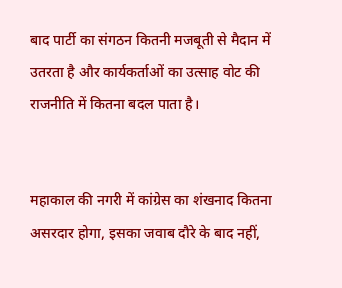बाद पार्टी का संगठन कितनी मजबूती से मैदान में उतरता है और कार्यकर्ताओं का उत्साह वोट की राजनीति में कितना बदल पाता है।


महाकाल की नगरी में कांग्रेस का शंखनाद कितना असरदार होगा, इसका जवाब दौरे के बाद नहीं,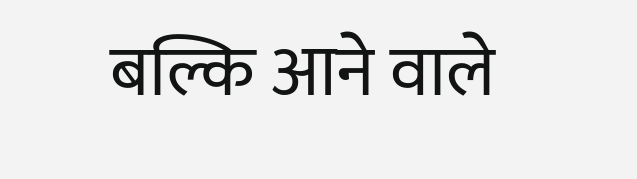बल्कि आने वाले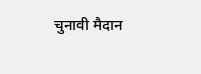चुनावी मैदान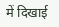में दिखाई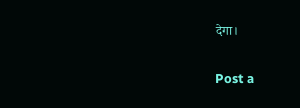देगा।

Post a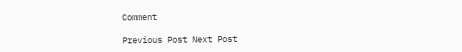Comment

Previous Post Next Post